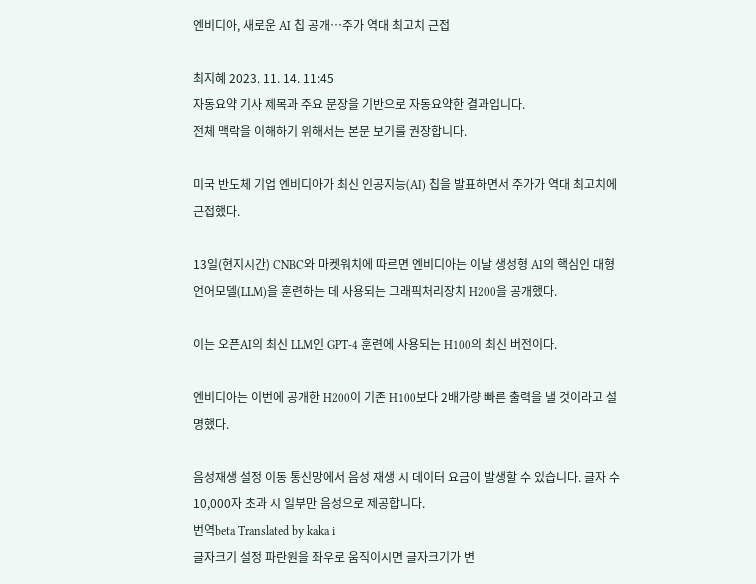엔비디아, 새로운 AI 칩 공개…주가 역대 최고치 근접

최지혜 2023. 11. 14. 11:45
자동요약 기사 제목과 주요 문장을 기반으로 자동요약한 결과입니다.
전체 맥락을 이해하기 위해서는 본문 보기를 권장합니다.

미국 반도체 기업 엔비디아가 최신 인공지능(AI) 칩을 발표하면서 주가가 역대 최고치에 근접했다.

13일(현지시간) CNBC와 마켓워치에 따르면 엔비디아는 이날 생성형 AI의 핵심인 대형언어모델(LLM)을 훈련하는 데 사용되는 그래픽처리장치 H200을 공개했다.

이는 오픈AI의 최신 LLM인 GPT-4 훈련에 사용되는 H100의 최신 버전이다.

엔비디아는 이번에 공개한 H200이 기존 H100보다 2배가량 빠른 출력을 낼 것이라고 설명했다.

음성재생 설정 이동 통신망에서 음성 재생 시 데이터 요금이 발생할 수 있습니다. 글자 수 10,000자 초과 시 일부만 음성으로 제공합니다.
번역beta Translated by kaka i
글자크기 설정 파란원을 좌우로 움직이시면 글자크기가 변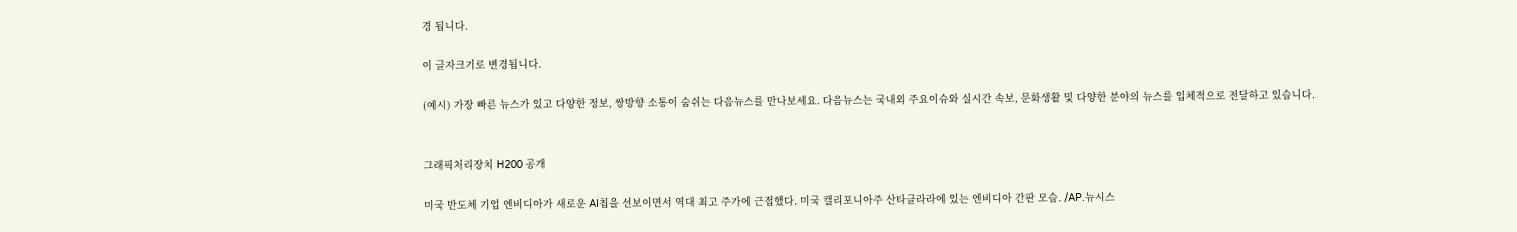경 됩니다.

이 글자크기로 변경됩니다.

(예시) 가장 빠른 뉴스가 있고 다양한 정보, 쌍방향 소통이 숨쉬는 다음뉴스를 만나보세요. 다음뉴스는 국내외 주요이슈와 실시간 속보, 문화생활 및 다양한 분야의 뉴스를 입체적으로 전달하고 있습니다.


그래픽처리장치 H200 공개

미국 반도체 기업 엔비디아가 새로운 AI칩을 선보이면서 역대 최고 주가에 근접했다. 미국 캘리포니아주 산타클라라에 있는 엔비디아 간판 모습. /AP.뉴시스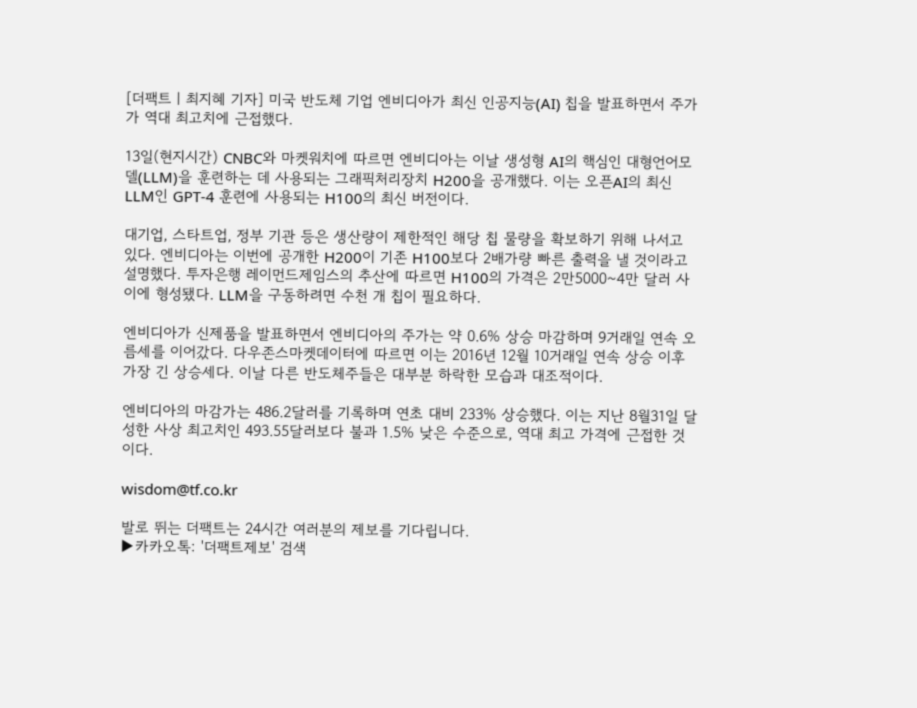[더팩트ㅣ최지혜 기자] 미국 반도체 기업 엔비디아가 최신 인공지능(AI) 칩을 발표하면서 주가가 역대 최고치에 근접했다.

13일(현지시간) CNBC와 마켓워치에 따르면 엔비디아는 이날 생성형 AI의 핵심인 대형언어모델(LLM)을 훈련하는 데 사용되는 그래픽처리장치 H200을 공개했다. 이는 오픈AI의 최신 LLM인 GPT-4 훈련에 사용되는 H100의 최신 버전이다.

대기업, 스타트업, 정부 기관 등은 생산량이 제한적인 해당 칩 물량을 확보하기 위해 나서고 있다. 엔비디아는 이번에 공개한 H200이 기존 H100보다 2배가량 빠른 출력을 낼 것이라고 설명했다. 투자은행 레이먼드제임스의 추산에 따르면 H100의 가격은 2만5000~4만 달러 사이에 형성됐다. LLM을 구동하려면 수천 개 칩이 필요하다.

엔비디아가 신제품을 발표하면서 엔비디아의 주가는 약 0.6% 상승 마감하며 9거래일 연속 오름세를 이어갔다. 다우존스마켓데이터에 따르면 이는 2016년 12월 10거래일 연속 상승 이후 가장 긴 상승세다. 이날 다른 반도체주들은 대부분 하락한 모습과 대조적이다.

엔비디아의 마감가는 486.2달러를 기록하며 연초 대비 233% 상승했다. 이는 지난 8월31일 달성한 사상 최고치인 493.55달러보다 불과 1.5% 낮은 수준으로, 역대 최고 가격에 근접한 것이다.

wisdom@tf.co.kr

발로 뛰는 더팩트는 24시간 여러분의 제보를 기다립니다.
▶카카오톡: '더팩트제보' 검색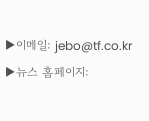▶이메일: jebo@tf.co.kr
▶뉴스 홈페이지: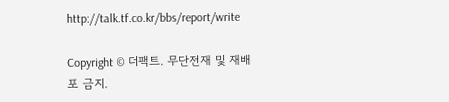http://talk.tf.co.kr/bbs/report/write

Copyright © 더팩트. 무단전재 및 재배포 금지.